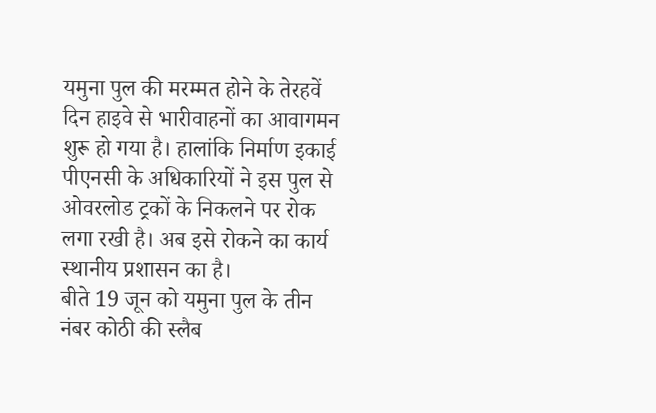यमुना पुल की मरम्मत होने के तेरहवें दिन हाइवे से भारीवाहनों का आवागमन शुरू हो गया है। हालांकि निर्माण इकाई पीएनसी के अधिकारियों ने इस पुल से ओवरलोड ट्रकों के निकलने पर रोक लगा रखी है। अब इसे रोकने का कार्य स्थानीय प्रशासन का है।
बीते 19 जून को यमुना पुल के तीन नंबर कोठी की स्लैब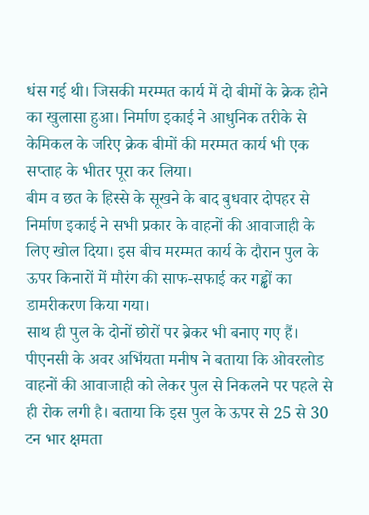धंस गई थी। जिसकी मरम्मत कार्य में दो बीमों के क्रेक होने का खुलासा हुआ। निर्माण इकाई ने आधुनिक तरीके से केमिकल के जरिए क्रेक बीमों की मरम्मत कार्य भी एक सप्ताह के भीतर पूरा कर लिया।
बीम व छत के हिस्से के सूखने के बाद बुधवार दोपहर से निर्माण इकाई ने सभी प्रकार के वाहनों की आवाजाही के लिए खोल दिया। इस बीच मरम्मत कार्य के दौरान पुल के ऊपर किनारों में मौरंग की साफ-सफाई कर गड्ढों का डामरीकरण किया गया।
साथ ही पुल के दोनों छोरों पर ब्रेकर भी बनाए गए हैं। पीएनसी के अवर अभिंयता मनीष ने बताया कि ओवरलोड वाहनों की आवाजाही को लेकर पुल से निकलने पर पहले से ही रोक लगी है। बताया कि इस पुल के ऊपर से 25 से 30 टन भार क्षमता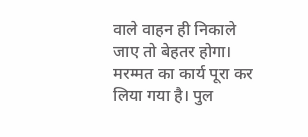वाले वाहन ही निकाले जाए तो बेहतर होगा।
मरम्मत का कार्य पूरा कर लिया गया है। पुल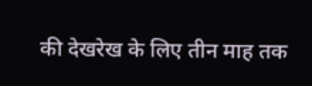की देखरेख के लिए तीन माह तक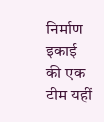निर्माण इकाई की एक टीम यहीं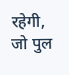रहेगी, जो पुल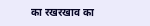का रखरखाव का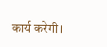कार्य करेगी।